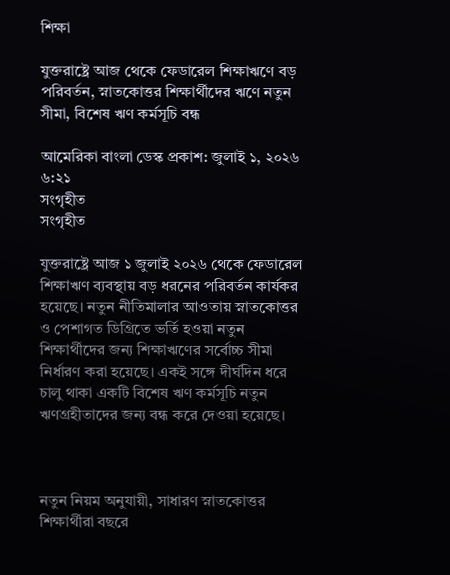শিক্ষা

যুক্তরাষ্ট্রে আজ থেকে ফেডারেল শিক্ষাঋণে বড় পরিবর্তন, স্নাতকোত্তর শিক্ষার্থীদের ঋণে নতুন সীমা, বিশেষ ঋণ কর্মসূচি বন্ধ

আমেরিকা বাংলা ডেস্ক প্রকাশ: জুলাই ১, ২০২৬ ৬:২১
সংগৃহীত
সংগৃহীত

যুক্তরাষ্ট্রে আজ ১ জুলাই ২০২৬ থেকে ফেডারেল শিক্ষাঋণ ব্যবস্থায় বড় ধরনের পরিবর্তন কার্যকর হয়েছে। নতুন নীতিমালার আওতায় স্নাতকোত্তর ও পেশাগত ডিগ্রিতে ভর্তি হওয়া নতুন শিক্ষার্থীদের জন্য শিক্ষাঋণের সর্বোচ্চ সীমা নির্ধারণ করা হয়েছে। একই সঙ্গে দীর্ঘদিন ধরে চালু থাকা একটি বিশেষ ঋণ কর্মসূচি নতুন ঋণগ্রহীতাদের জন্য বন্ধ করে দেওয়া হয়েছে।



নতুন নিয়ম অনুযায়ী, সাধারণ স্নাতকোত্তর শিক্ষার্থীরা বছরে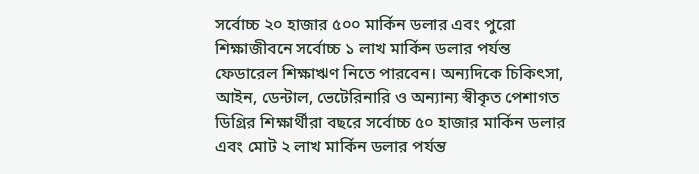সর্বোচ্চ ২০ হাজার ৫০০ মার্কিন ডলার এবং পুরো শিক্ষাজীবনে সর্বোচ্চ ১ লাখ মার্কিন ডলার পর্যন্ত ফেডারেল শিক্ষাঋণ নিতে পারবেন। অন্যদিকে চিকিৎসা, আইন, ডেন্টাল, ভেটেরিনারি ও অন্যান্য স্বীকৃত পেশাগত ডিগ্রির শিক্ষার্থীরা বছরে সর্বোচ্চ ৫০ হাজার মার্কিন ডলার এবং মোট ২ লাখ মার্কিন ডলার পর্যন্ত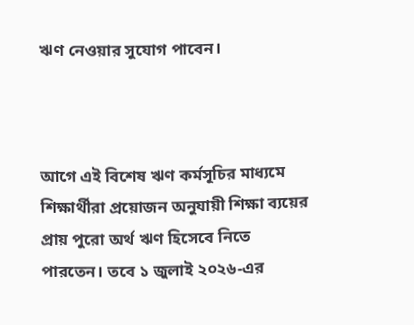ঋণ নেওয়ার সুযোগ পাবেন।



আগে এই বিশেষ ঋণ কর্মসূচির মাধ্যমে শিক্ষার্থীরা প্রয়োজন অনুযায়ী শিক্ষা ব্যয়ের প্রায় পুরো অর্থ ঋণ হিসেবে নিতে পারতেন। তবে ১ জুলাই ২০২৬-এর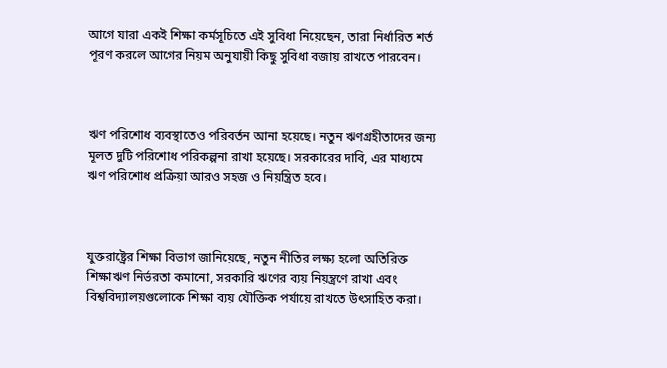আগে যারা একই শিক্ষা কর্মসূচিতে এই সুবিধা নিয়েছেন, তারা নির্ধারিত শর্ত পূরণ করলে আগের নিয়ম অনুযায়ী কিছু সুবিধা বজায় রাখতে পারবেন।



ঋণ পরিশোধ ব্যবস্থাতেও পরিবর্তন আনা হয়েছে। নতুন ঋণগ্রহীতাদের জন্য মূলত দুটি পরিশোধ পরিকল্পনা রাখা হয়েছে। সরকারের দাবি, এর মাধ্যমে ঋণ পরিশোধ প্রক্রিয়া আরও সহজ ও নিয়ন্ত্রিত হবে।



যুক্তরাষ্ট্রের শিক্ষা বিভাগ জানিয়েছে, নতুন নীতির লক্ষ্য হলো অতিরিক্ত শিক্ষাঋণ নির্ভরতা কমানো, সরকারি ঋণের ব্যয় নিয়ন্ত্রণে রাখা এবং বিশ্ববিদ্যালয়গুলোকে শিক্ষা ব্যয় যৌক্তিক পর্যায়ে রাখতে উৎসাহিত করা।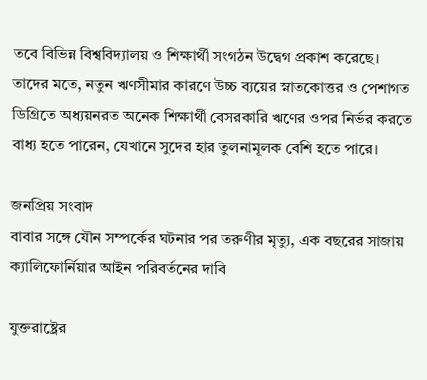তবে বিভিন্ন বিশ্ববিদ্যালয় ও শিক্ষার্থী সংগঠন উদ্বেগ প্রকাশ করেছে। তাদের মতে, নতুন ঋণসীমার কারণে উচ্চ ব্যয়ের স্নাতকোত্তর ও পেশাগত ডিগ্রিতে অধ্যয়নরত অনেক শিক্ষার্থী বেসরকারি ঋণের ওপর নির্ভর করতে বাধ্য হতে পারেন, যেখানে সুদের হার তুলনামূলক বেশি হতে পারে।

জনপ্রিয় সংবাদ
বাবার সঙ্গে যৌন সম্পর্কের ঘটনার পর তরুণীর মৃত্যু, এক বছরের সাজায় ক্যালিফোর্নিয়ার আইন পরিবর্তনের দাবি

যুক্তরাষ্ট্রের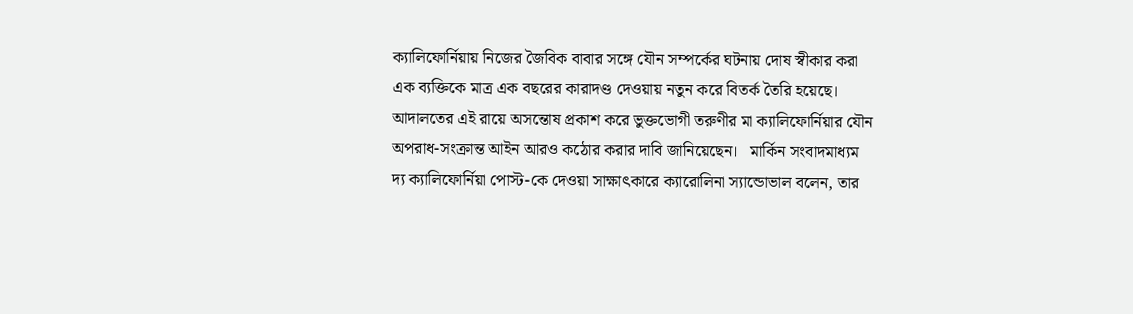ক্যালিফোর্নিয়ায় নিজের জৈবিক বাবার সঙ্গে যৌন সম্পর্কের ঘটনায় দোষ স্বীকার করা এক ব্যক্তিকে মাত্র এক বছরের কারাদণ্ড দেওয়ায় নতুন করে বিতর্ক তৈরি হয়েছে। আদালতের এই রায়ে অসন্তোষ প্রকাশ করে ভুক্তভোগী তরুণীর মা ক্যালিফোর্নিয়ার যৌন অপরাধ-সংক্রান্ত আইন আরও কঠোর করার দাবি জানিয়েছেন।   মার্কিন সংবাদমাধ্যম দ্য ক্যালিফোর্নিয়া পোস্ট-কে দেওয়া সাক্ষাৎকারে ক্যারোলিনা স্যান্ডোভাল বলেন, তার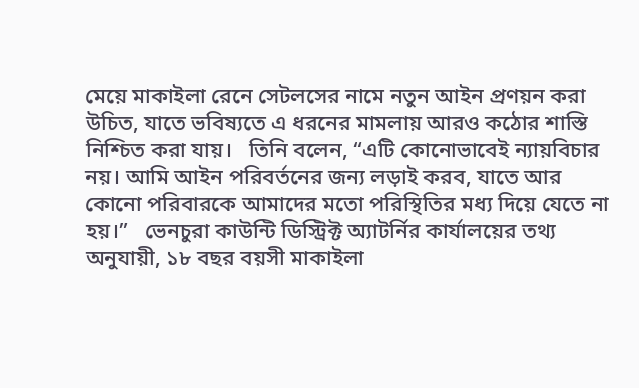মেয়ে মাকাইলা রেনে সেটলসের নামে নতুন আইন প্রণয়ন করা উচিত, যাতে ভবিষ্যতে এ ধরনের মামলায় আরও কঠোর শাস্তি নিশ্চিত করা যায়।   তিনি বলেন, “এটি কোনোভাবেই ন্যায়বিচার নয়। আমি আইন পরিবর্তনের জন্য লড়াই করব, যাতে আর কোনো পরিবারকে আমাদের মতো পরিস্থিতির মধ্য দিয়ে যেতে না হয়।”   ভেনচুরা কাউন্টি ডিস্ট্রিক্ট অ্যাটর্নির কার্যালয়ের তথ্য অনুযায়ী, ১৮ বছর বয়সী মাকাইলা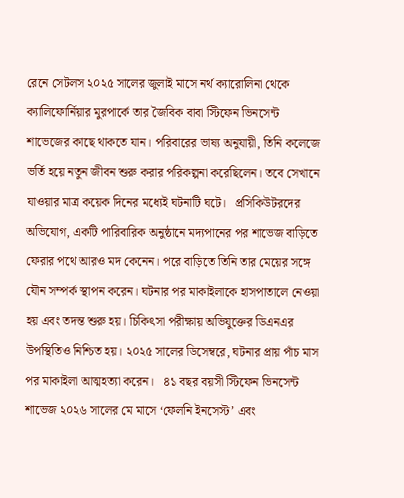রেনে সেটলস ২০২৫ সালের জুলাই মাসে নর্থ ক্যারোলিনা থেকে ক্যালিফোর্নিয়ার মুরপার্কে তার জৈবিক বাবা স্টিফেন ভিনসেন্ট শাভেজের কাছে থাকতে যান। পরিবারের ভাষ্য অনুযায়ী, তিনি কলেজে ভর্তি হয়ে নতুন জীবন শুরু করার পরিকল্পনা করেছিলেন। তবে সেখানে যাওয়ার মাত্র কয়েক দিনের মধ্যেই ঘটনাটি ঘটে।   প্রসিকিউটরদের অভিযোগ, একটি পারিবারিক অনুষ্ঠানে মদ্যপানের পর শাভেজ বাড়িতে ফেরার পথে আরও মদ কেনেন। পরে বাড়িতে তিনি তার মেয়ের সঙ্গে যৌন সম্পর্ক স্থাপন করেন। ঘটনার পর মাকাইলাকে হাসপাতালে নেওয়া হয় এবং তদন্ত শুরু হয়। চিকিৎসা পরীক্ষায় অভিযুক্তের ডিএনএর উপস্থিতিও নিশ্চিত হয়। ২০২৫ সালের ডিসেম্বরে, ঘটনার প্রায় পাঁচ মাস পর মাকাইলা আত্মহত্যা করেন।   ৪১ বছর বয়সী স্টিফেন ভিনসেন্ট শাভেজ ২০২৬ সালের মে মাসে ‘ফেলনি ইনসেস্ট’ এবং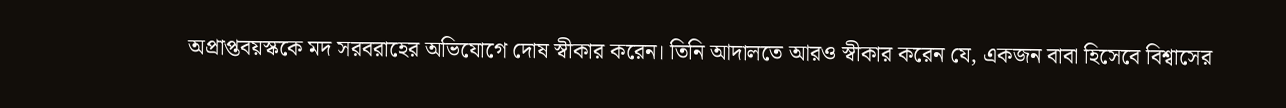অপ্রাপ্তবয়স্ককে মদ সরবরাহের অভিযোগে দোষ স্বীকার করেন। তিনি আদালতে আরও স্বীকার করেন যে, একজন বাবা হিসেবে বিশ্বাসের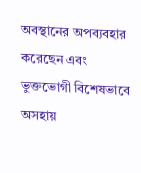অবস্থানের অপব্যবহার করেছেন এবং ভুক্তভোগী বিশেষভাবে অসহায়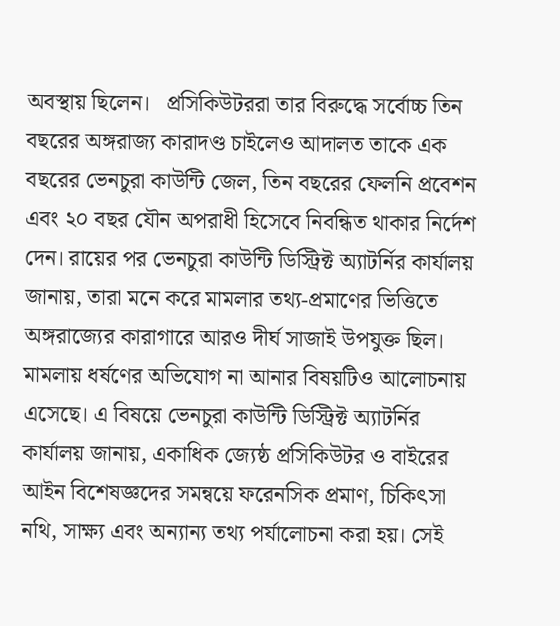অবস্থায় ছিলেন।   প্রসিকিউটররা তার বিরুদ্ধে সর্বোচ্চ তিন বছরের অঙ্গরাজ্য কারাদণ্ড চাইলেও আদালত তাকে এক বছরের ভেনচুরা কাউন্টি জেল, তিন বছরের ফেলনি প্রবেশন এবং ২০ বছর যৌন অপরাধী হিসেবে নিবন্ধিত থাকার নির্দেশ দেন। রায়ের পর ভেনচুরা কাউন্টি ডিস্ট্রিক্ট অ্যাটর্নির কার্যালয় জানায়, তারা মনে করে মামলার তথ্য-প্রমাণের ভিত্তিতে অঙ্গরাজ্যের কারাগারে আরও দীর্ঘ সাজাই উপযুক্ত ছিল।   মামলায় ধর্ষণের অভিযোগ না আনার বিষয়টিও আলোচনায় এসেছে। এ বিষয়ে ভেনচুরা কাউন্টি ডিস্ট্রিক্ট অ্যাটর্নির কার্যালয় জানায়, একাধিক জ্যেষ্ঠ প্রসিকিউটর ও বাইরের আইন বিশেষজ্ঞদের সমন্বয়ে ফরেনসিক প্রমাণ, চিকিৎসা নথি, সাক্ষ্য এবং অন্যান্য তথ্য পর্যালোচনা করা হয়। সেই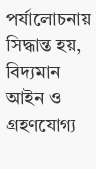পর্যালোচনায় সিদ্ধান্ত হয়, বিদ্যমান আইন ও গ্রহণযোগ্য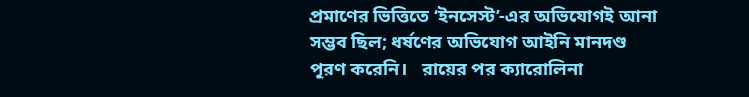প্রমাণের ভিত্তিতে ‘ইনসেস্ট’-এর অভিযোগই আনা সম্ভব ছিল; ধর্ষণের অভিযোগ আইনি মানদণ্ড পূরণ করেনি।   রায়ের পর ক্যারোলিনা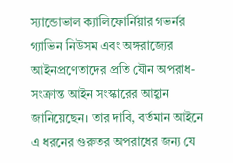স্যান্ডোভাল ক্যালিফোর্নিয়ার গভর্নর গ্যাভিন নিউসম এবং অঙ্গরাজ্যের আইনপ্রণেতাদের প্রতি যৌন অপরাধ-সংক্রান্ত আইন সংস্কারের আহ্বান জানিয়েছেন। তার দাবি, বর্তমান আইনে এ ধরনের গুরুতর অপরাধের জন্য যে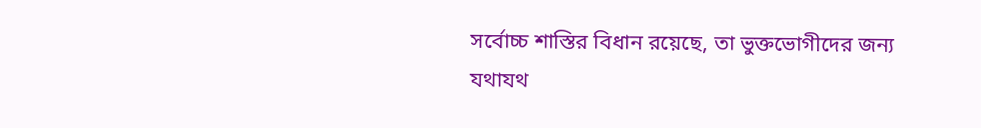সর্বোচ্চ শাস্তির বিধান রয়েছে, তা ভুক্তভোগীদের জন্য যথাযথ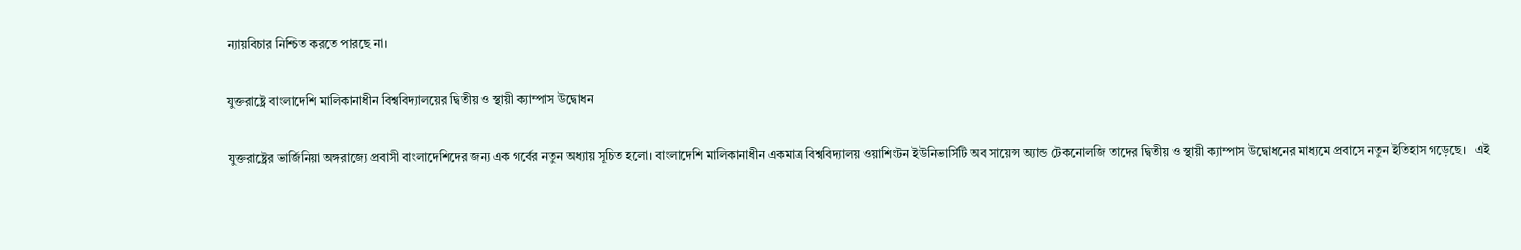ন্যায়বিচার নিশ্চিত করতে পারছে না।

যুক্তরাষ্ট্রে বাংলাদেশি মালিকানাধীন বিশ্ববিদ্যালয়ের দ্বিতীয় ও স্থায়ী ক্যাম্পাস উদ্বোধন

যুক্তরাষ্ট্রের ভার্জিনিয়া অঙ্গরাজ্যে প্রবাসী বাংলাদেশিদের জন্য এক গর্বের নতুন অধ্যায় সূচিত হলো। বাংলাদেশি মালিকানাধীন একমাত্র বিশ্ববিদ্যালয় ওয়াশিংটন ইউনিভার্সিটি অব সায়েন্স অ্যান্ড টেকনোলজি তাদের দ্বিতীয় ও স্থায়ী ক্যাম্পাস উদ্বোধনের মাধ্যমে প্রবাসে নতুন ইতিহাস গড়েছে।   এই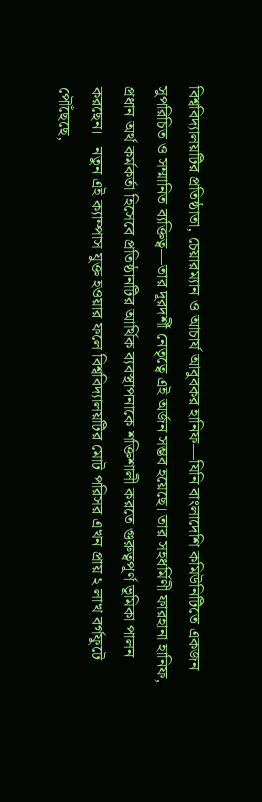বিশ্ববিদ্যালয়টির প্রতিষ্ঠাতা, চেয়ারম্যান ও আচার্য আবুবকর হানিফ—যিনি বাংলাদেশি কমিউনিটিতে একজন সুপরিচিত ও সম্মানিত ব্যক্তিত্ব—তার দূরদর্শী নেতৃত্বে এই অর্জন সম্ভব হয়েছে। তার সহধর্মিণী ফারহানা হানিফ, প্রধান অর্থ কর্মকর্তা হিসেবে প্রতিষ্ঠানটির আর্থিক ব্যবস্থাপনাকে শক্তিশালী করতে গুরুত্বপূর্ণ ভূমিকা পালন করছেন।   নতুন এই ক্যাম্পাস যুক্ত হওয়ার ফলে বিশ্ববিদ্যালয়টির মোট পরিসর এখন প্রায় ২ লাখ বর্গফুটে পৌঁছেছে,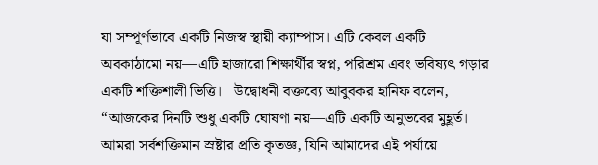যা সম্পূর্ণভাবে একটি নিজস্ব স্থায়ী ক্যাম্পাস। এটি কেবল একটি অবকাঠামো নয়—এটি হাজারো শিক্ষার্থীর স্বপ্ন, পরিশ্রম এবং ভবিষ্যৎ গড়ার একটি শক্তিশালী ভিত্তি।   উদ্বোধনী বক্তব্যে আবুবকর হানিফ বলেন, “আজকের দিনটি শুধু একটি ঘোষণা নয়—এটি একটি অনুভবের মুহূর্ত। আমরা সর্বশক্তিমান স্রষ্টার প্রতি কৃতজ্ঞ, যিনি আমাদের এই পর্যায়ে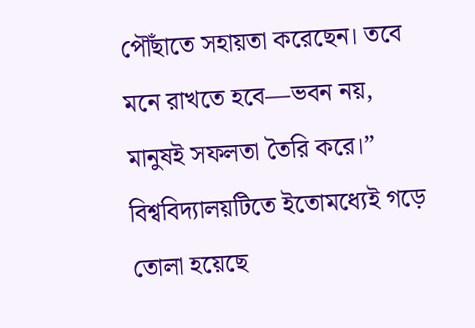পৌঁছাতে সহায়তা করেছেন। তবে মনে রাখতে হবে—ভবন নয়, মানুষই সফলতা তৈরি করে।”   বিশ্ববিদ্যালয়টিতে ইতোমধ্যেই গড়ে তোলা হয়েছে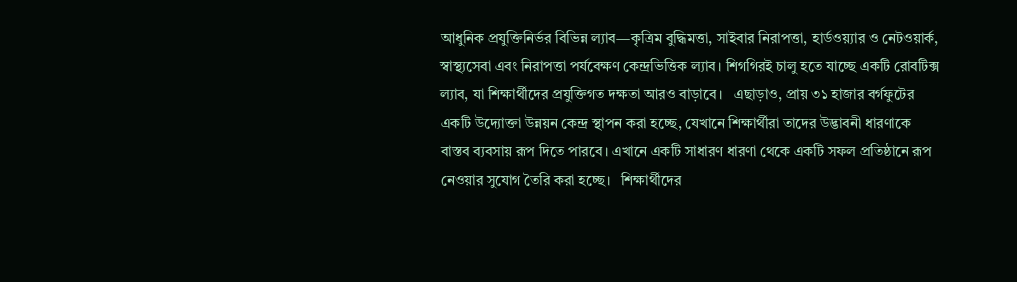আধুনিক প্রযুক্তিনির্ভর বিভিন্ন ল্যাব—কৃত্রিম বুদ্ধিমত্তা, সাইবার নিরাপত্তা, হার্ডওয়্যার ও নেটওয়ার্ক, স্বাস্থ্যসেবা এবং নিরাপত্তা পর্যবেক্ষণ কেন্দ্রভিত্তিক ল্যাব। শিগগিরই চালু হতে যাচ্ছে একটি রোবটিক্স ল্যাব, যা শিক্ষার্থীদের প্রযুক্তিগত দক্ষতা আরও বাড়াবে।   এছাড়াও, প্রায় ৩১ হাজার বর্গফুটের একটি উদ্যোক্তা উন্নয়ন কেন্দ্র স্থাপন করা হচ্ছে, যেখানে শিক্ষার্থীরা তাদের উদ্ভাবনী ধারণাকে বাস্তব ব্যবসায় রূপ দিতে পারবে। এখানে একটি সাধারণ ধারণা থেকে একটি সফল প্রতিষ্ঠানে রূপ নেওয়ার সুযোগ তৈরি করা হচ্ছে।   শিক্ষার্থীদের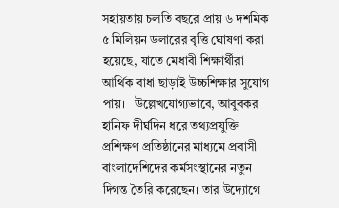সহায়তায় চলতি বছরে প্রায় ৬ দশমিক ৫ মিলিয়ন ডলারের বৃত্তি ঘোষণা করা হয়েছে, যাতে মেধাবী শিক্ষার্থীরা আর্থিক বাধা ছাড়াই উচ্চশিক্ষার সুযোগ পায়।   উল্লেখযোগ্যভাবে, আবুবকর হানিফ দীর্ঘদিন ধরে তথ্যপ্রযুক্তি প্রশিক্ষণ প্রতিষ্ঠানের মাধ্যমে প্রবাসী বাংলাদেশিদের কর্মসংস্থানের নতুন দিগন্ত তৈরি করেছেন। তার উদ্যোগে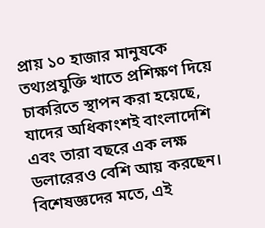প্রায় ১০ হাজার মানুষকে তথ্যপ্রযুক্তি খাতে প্রশিক্ষণ দিয়ে চাকরিতে স্থাপন করা হয়েছে, যাদের অধিকাংশই বাংলাদেশি এবং তারা বছরে এক লক্ষ ডলারেরও বেশি আয় করছেন।   বিশেষজ্ঞদের মতে, এই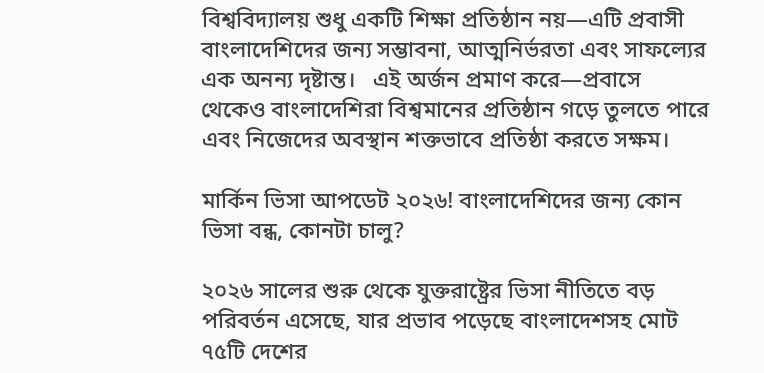বিশ্ববিদ্যালয় শুধু একটি শিক্ষা প্রতিষ্ঠান নয়—এটি প্রবাসী বাংলাদেশিদের জন্য সম্ভাবনা, আত্মনির্ভরতা এবং সাফল্যের এক অনন্য দৃষ্টান্ত।   এই অর্জন প্রমাণ করে—প্রবাসে থেকেও বাংলাদেশিরা বিশ্বমানের প্রতিষ্ঠান গড়ে তুলতে পারে এবং নিজেদের অবস্থান শক্তভাবে প্রতিষ্ঠা করতে সক্ষম।

মার্কিন ভিসা আপডেট ২০২৬! বাংলাদেশিদের জন্য কোন ভিসা বন্ধ, কোনটা চালু?

২০২৬ সালের শুরু থেকে যুক্তরাষ্ট্রের ভিসা নীতিতে বড় পরিবর্তন এসেছে, যার প্রভাব পড়েছে বাংলাদেশসহ মোট ৭৫টি দেশের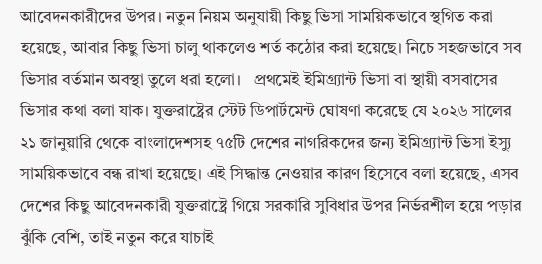আবেদনকারীদের উপর। নতুন নিয়ম অনুযায়ী কিছু ভিসা সাময়িকভাবে স্থগিত করা হয়েছে, আবার কিছু ভিসা চালু থাকলেও শর্ত কঠোর করা হয়েছে। নিচে সহজভাবে সব ভিসার বর্তমান অবস্থা তুলে ধরা হলো।   প্রথমেই ইমিগ্র্যান্ট ভিসা বা স্থায়ী বসবাসের ভিসার কথা বলা যাক। যুক্তরাষ্ট্রের স্টেট ডিপার্টমেন্ট ঘোষণা করেছে যে ২০২৬ সালের ২১ জানুয়ারি থেকে বাংলাদেশসহ ৭৫টি দেশের নাগরিকদের জন্য ইমিগ্র্যান্ট ভিসা ইস্যু সাময়িকভাবে বন্ধ রাখা হয়েছে। এই সিদ্ধান্ত নেওয়ার কারণ হিসেবে বলা হয়েছে, এসব দেশের কিছু আবেদনকারী যুক্তরাষ্ট্রে গিয়ে সরকারি সুবিধার উপর নির্ভরশীল হয়ে পড়ার ঝুঁকি বেশি, তাই নতুন করে যাচাই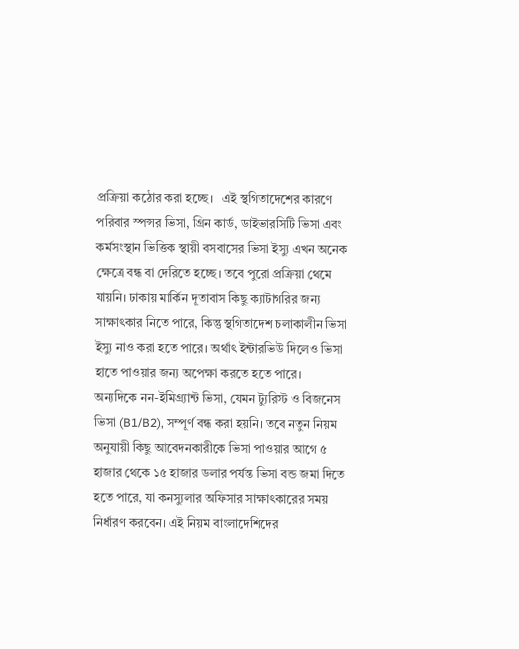প্রক্রিয়া কঠোর করা হচ্ছে।   এই স্থগিতাদেশের কারণে পরিবার স্পন্সর ভিসা, গ্রিন কার্ড, ডাইভারসিটি ভিসা এবং কর্মসংস্থান ভিত্তিক স্থায়ী বসবাসের ভিসা ইস্যু এখন অনেক ক্ষেত্রে বন্ধ বা দেরিতে হচ্ছে। তবে পুরো প্রক্রিয়া থেমে যায়নি। ঢাকায় মার্কিন দূতাবাস কিছু ক্যাটাগরির জন্য সাক্ষাৎকার নিতে পারে, কিন্তু স্থগিতাদেশ চলাকালীন ভিসা ইস্যু নাও করা হতে পারে। অর্থাৎ ইন্টারভিউ দিলেও ভিসা হাতে পাওয়ার জন্য অপেক্ষা করতে হতে পারে।   অন্যদিকে নন-ইমিগ্র্যান্ট ভিসা, যেমন ট্যুরিস্ট ও বিজনেস ভিসা (B1/B2), সম্পূর্ণ বন্ধ করা হয়নি। তবে নতুন নিয়ম অনুযায়ী কিছু আবেদনকারীকে ভিসা পাওয়ার আগে ৫ হাজার থেকে ১৫ হাজার ডলার পর্যন্ত ভিসা বন্ড জমা দিতে হতে পারে, যা কনস্যুলার অফিসার সাক্ষাৎকারের সময় নির্ধারণ করবেন। এই নিয়ম বাংলাদেশিদের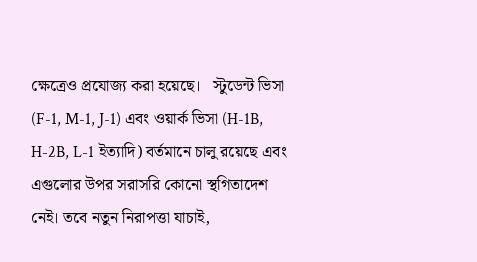ক্ষেত্রেও প্রযোজ্য করা হয়েছে।   স্টুডেন্ট ভিসা (F-1, M-1, J-1) এবং ওয়ার্ক ভিসা (H-1B, H-2B, L-1 ইত্যাদি) বর্তমানে চালু রয়েছে এবং এগুলোর উপর সরাসরি কোনো স্থগিতাদেশ নেই। তবে নতুন নিরাপত্তা যাচাই,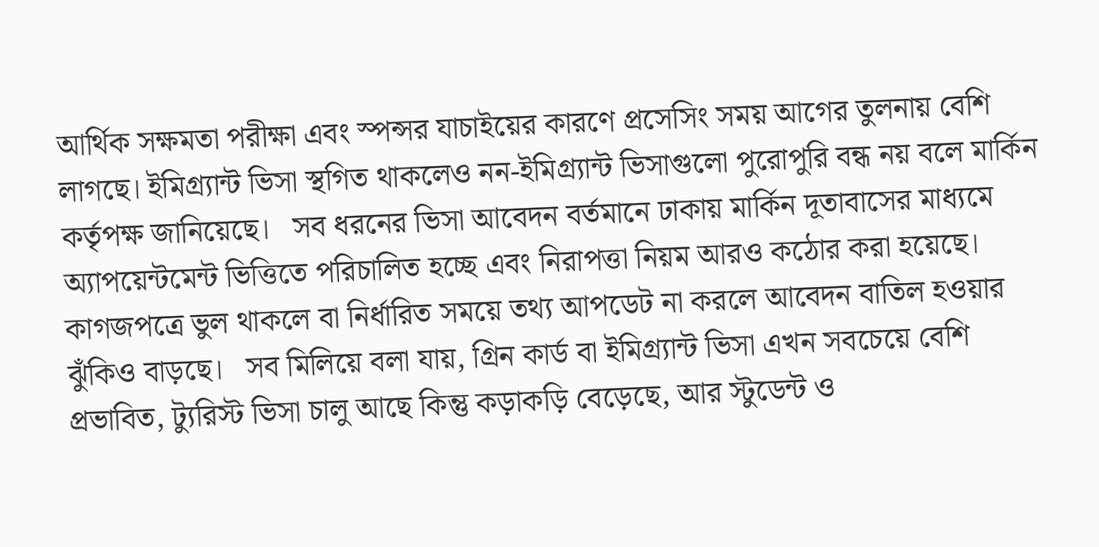আর্থিক সক্ষমতা পরীক্ষা এবং স্পন্সর যাচাইয়ের কারণে প্রসেসিং সময় আগের তুলনায় বেশি লাগছে। ইমিগ্র্যান্ট ভিসা স্থগিত থাকলেও নন-ইমিগ্র্যান্ট ভিসাগুলো পুরোপুরি বন্ধ নয় বলে মার্কিন কর্তৃপক্ষ জানিয়েছে।   সব ধরনের ভিসা আবেদন বর্তমানে ঢাকায় মার্কিন দূতাবাসের মাধ্যমে অ্যাপয়েন্টমেন্ট ভিত্তিতে পরিচালিত হচ্ছে এবং নিরাপত্তা নিয়ম আরও কঠোর করা হয়েছে। কাগজপত্রে ভুল থাকলে বা নির্ধারিত সময়ে তথ্য আপডেট না করলে আবেদন বাতিল হওয়ার ঝুঁকিও বাড়ছে।   সব মিলিয়ে বলা যায়, গ্রিন কার্ড বা ইমিগ্র্যান্ট ভিসা এখন সবচেয়ে বেশি প্রভাবিত, ট্যুরিস্ট ভিসা চালু আছে কিন্তু কড়াকড়ি বেড়েছে, আর স্টুডেন্ট ও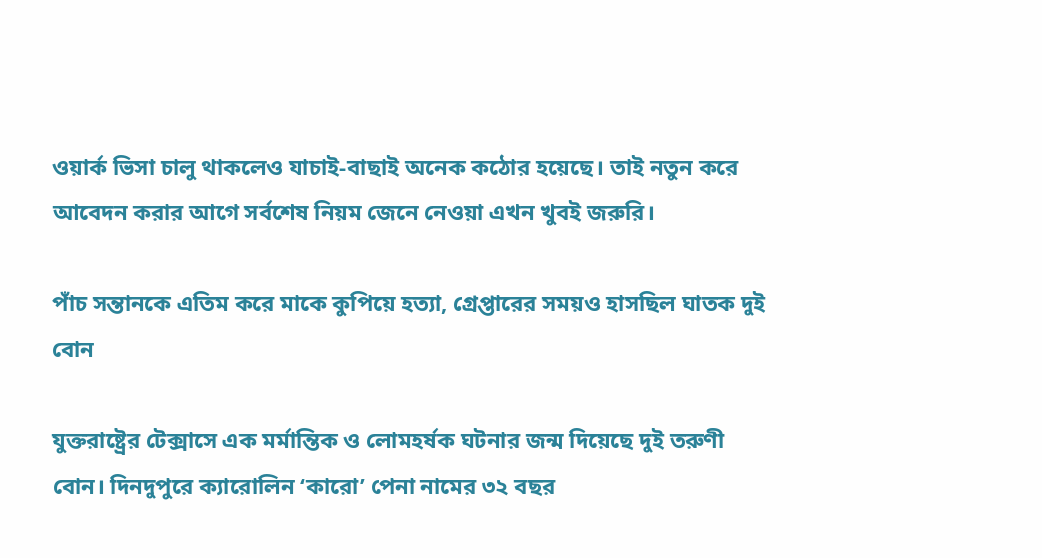ওয়ার্ক ভিসা চালু থাকলেও যাচাই-বাছাই অনেক কঠোর হয়েছে। তাই নতুন করে আবেদন করার আগে সর্বশেষ নিয়ম জেনে নেওয়া এখন খুবই জরুরি।

পাঁচ সন্তানকে এতিম করে মাকে কুপিয়ে হত্যা, গ্রেপ্তারের সময়ও হাসছিল ঘাতক দুই বোন

যুক্তরাষ্ট্রের টেক্সাসে এক মর্মান্তিক ও লোমহর্ষক ঘটনার জন্ম দিয়েছে দুই তরুণী বোন। দিনদুপুরে ক্যারোলিন ‘কারো’ পেনা নামের ৩২ বছর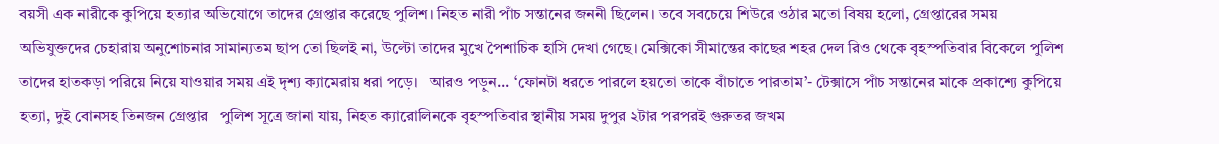বয়সী এক নারীকে কুপিয়ে হত্যার অভিযোগে তাদের গ্রেপ্তার করেছে পুলিশ। নিহত নারী পাঁচ সন্তানের জননী ছিলেন। তবে সবচেয়ে শিউরে ওঠার মতো বিষয় হলো, গ্রেপ্তারের সময় অভিযুক্তদের চেহারায় অনুশোচনার সামান্যতম ছাপ তো ছিলই না, উল্টো তাদের মুখে পৈশাচিক হাসি দেখা গেছে। মেক্সিকো সীমান্তের কাছের শহর দেল রিও থেকে বৃহস্পতিবার বিকেলে পুলিশ তাদের হাতকড়া পরিয়ে নিয়ে যাওয়ার সময় এই দৃশ্য ক্যামেরায় ধরা পড়ে।   আরও পড়ুন... ‘ফোনটা ধরতে পারলে হয়তো তাকে বাঁচাতে পারতাম’- টেক্সাসে পাঁচ সন্তানের মাকে প্রকাশ্যে কুপিয়ে হত্যা, দুই বোনসহ তিনজন গ্রেপ্তার   পুলিশ সূত্রে জানা যায়, নিহত ক্যারোলিনকে বৃহস্পতিবার স্থানীয় সময় দুপুর ২টার পরপরই গুরুতর জখম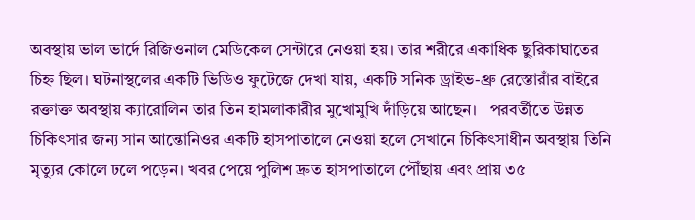অবস্থায় ভাল ভার্দে রিজিওনাল মেডিকেল সেন্টারে নেওয়া হয়। তার শরীরে একাধিক ছুরিকাঘাতের চিহ্ন ছিল। ঘটনাস্থলের একটি ভিডিও ফুটেজে দেখা যায়, একটি সনিক ড্রাইভ-থ্রু রেস্তোরাঁর বাইরে রক্তাক্ত অবস্থায় ক্যারোলিন তার তিন হামলাকারীর মুখোমুখি দাঁড়িয়ে আছেন।   পরবর্তীতে উন্নত চিকিৎসার জন্য সান আন্তোনিওর একটি হাসপাতালে নেওয়া হলে সেখানে চিকিৎসাধীন অবস্থায় তিনি মৃত্যুর কোলে ঢলে পড়েন। খবর পেয়ে পুলিশ দ্রুত হাসপাতালে পৌঁছায় এবং প্রায় ৩৫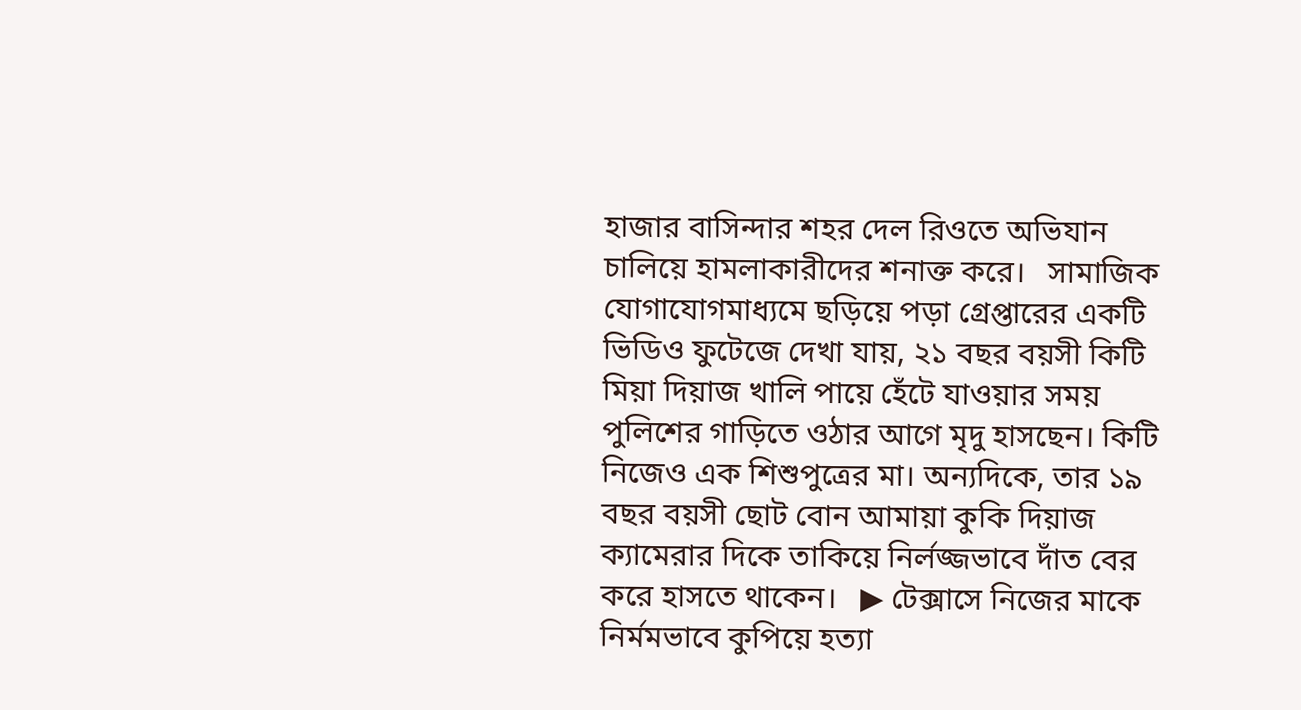হাজার বাসিন্দার শহর দেল রিওতে অভিযান চালিয়ে হামলাকারীদের শনাক্ত করে।   সামাজিক যোগাযোগমাধ্যমে ছড়িয়ে পড়া গ্রেপ্তারের একটি ভিডিও ফুটেজে দেখা যায়, ২১ বছর বয়সী কিটি মিয়া দিয়াজ খালি পায়ে হেঁটে যাওয়ার সময় পুলিশের গাড়িতে ওঠার আগে মৃদু হাসছেন। কিটি নিজেও এক শিশুপুত্রের মা। অন্যদিকে, তার ১৯ বছর বয়সী ছোট বোন আমায়া কুকি দিয়াজ ক্যামেরার দিকে তাকিয়ে নির্লজ্জভাবে দাঁত বের করে হাসতে থাকেন।   ▶ টেক্সাসে নিজের মাকে নির্মমভাবে কুপিয়ে হত্যা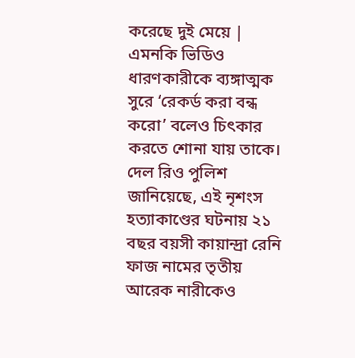করেছে দুই মেয়ে |   এমনকি ভিডিও ধারণকারীকে ব্যঙ্গাত্মক সুরে ‘রেকর্ড করা বন্ধ করো’ বলেও চিৎকার করতে শোনা যায় তাকে। দেল রিও পুলিশ জানিয়েছে, এই নৃশংস হত্যাকাণ্ডের ঘটনায় ২১ বছর বয়সী কায়ান্দ্রা রেনি ফাজ নামের তৃতীয় আরেক নারীকেও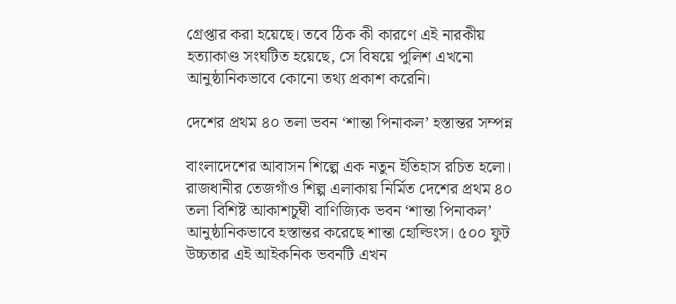গ্রেপ্তার করা হয়েছে। তবে ঠিক কী কারণে এই নারকীয় হত্যাকাণ্ড সংঘটিত হয়েছে, সে বিষয়ে পুলিশ এখনো আনুষ্ঠানিকভাবে কোনো তথ্য প্রকাশ করেনি।

দেশের প্রথম ৪০ তলা ভবন ‘শান্তা পিনাকল’ হস্তান্তর সম্পন্ন

বাংলাদেশের আবাসন শিল্পে এক নতুন ইতিহাস রচিত হলো। রাজধানীর তেজগাঁও শিল্প এলাকায় নির্মিত দেশের প্রথম ৪০ তলা বিশিষ্ট আকাশচুম্বী বাণিজ্যিক ভবন ‘শান্তা পিনাকল’ আনুষ্ঠানিকভাবে হস্তান্তর করেছে শান্তা হোল্ডিংস। ৫০০ ফুট উচ্চতার এই আইকনিক ভবনটি এখন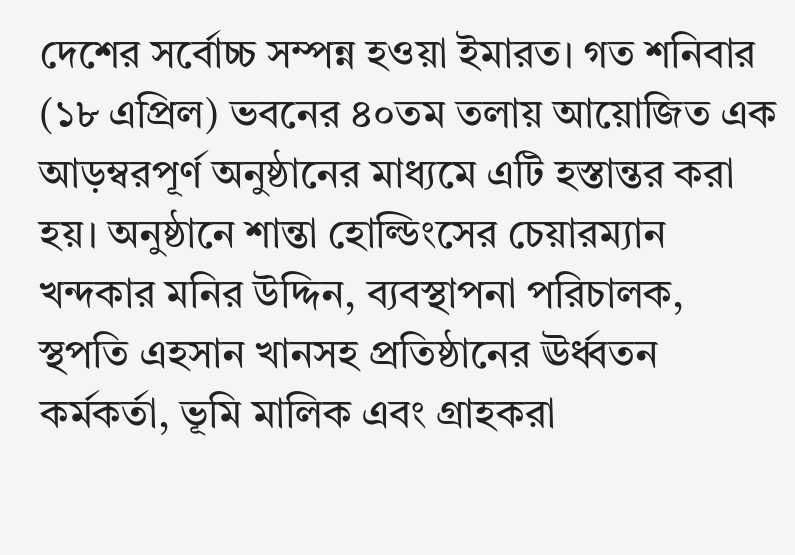দেশের সর্বোচ্চ সম্পন্ন হওয়া ইমারত। গত শনিবার (১৮ এপ্রিল) ভবনের ৪০তম তলায় আয়োজিত এক আড়ম্বরপূর্ণ অনুষ্ঠানের মাধ্যমে এটি হস্তান্তর করা হয়। অনুষ্ঠানে শান্তা হোল্ডিংসের চেয়ারম্যান খন্দকার মনির উদ্দিন, ব্যবস্থাপনা পরিচালক, স্থপতি এহসান খানসহ প্রতিষ্ঠানের ঊর্ধ্বতন কর্মকর্তা, ভূমি মালিক এবং গ্রাহকরা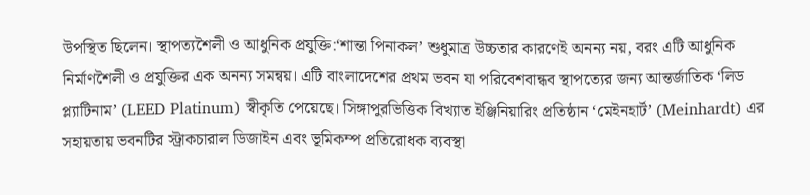উপস্থিত ছিলেন। স্থাপত্যশৈলী ও আধুনিক প্রযুক্তি:‘শান্তা পিনাকল’ শুধুমাত্র উচ্চতার কারণেই অনন্য নয়, বরং এটি আধুনিক নির্মাণশৈলী ও প্রযুক্তির এক অনন্য সমন্বয়। এটি বাংলাদেশের প্রথম ভবন যা পরিবেশবান্ধব স্থাপত্যের জন্য আন্তর্জাতিক ‘লিড প্ল্যাটিনাম’ (LEED Platinum) স্বীকৃতি পেয়েছে। সিঙ্গাপুরভিত্তিক বিখ্যাত ইঞ্জিনিয়ারিং প্রতিষ্ঠান ‘মেইনহার্ট’ (Meinhardt) এর সহায়তায় ভবনটির স্ট্রাকচারাল ডিজাইন এবং ভূমিকম্প প্রতিরোধক ব্যবস্থা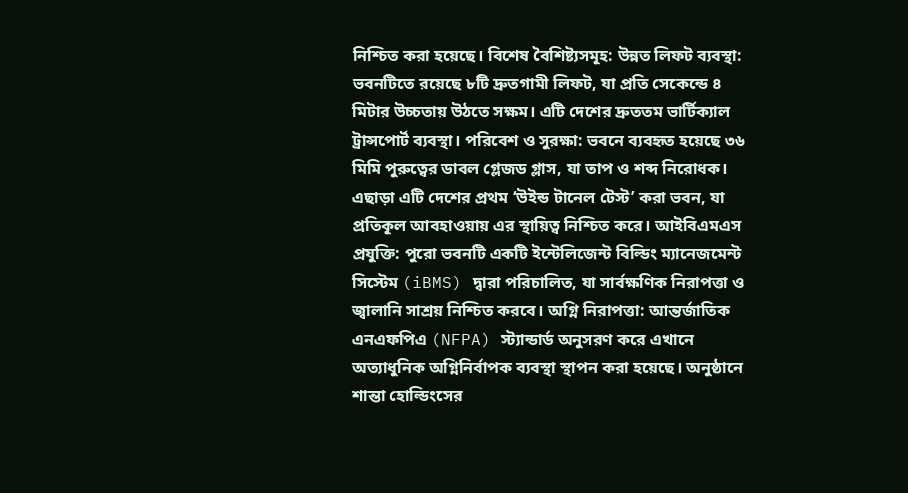নিশ্চিত করা হয়েছে। বিশেষ বৈশিষ্ট্যসমূহ: উন্নত লিফট ব্যবস্থা: ভবনটিতে রয়েছে ৮টি দ্রুতগামী লিফট, যা প্রতি সেকেন্ডে ৪ মিটার উচ্চতায় উঠতে সক্ষম। এটি দেশের দ্রুততম ভার্টিক্যাল ট্রান্সপোর্ট ব্যবস্থা। পরিবেশ ও সুরক্ষা: ভবনে ব্যবহৃত হয়েছে ৩৬ মিমি পুরুত্বের ডাবল গ্লেজড গ্লাস, যা তাপ ও শব্দ নিরোধক। এছাড়া এটি দেশের প্রথম ‘উইন্ড টানেল টেস্ট’ করা ভবন, যা প্রতিকূল আবহাওয়ায় এর স্থায়িত্ব নিশ্চিত করে। আইবিএমএস প্রযুক্তি: পুরো ভবনটি একটি ইন্টেলিজেন্ট বিল্ডিং ম্যানেজমেন্ট সিস্টেম (iBMS) দ্বারা পরিচালিত, যা সার্বক্ষণিক নিরাপত্তা ও জ্বালানি সাশ্রয় নিশ্চিত করবে। অগ্নি নিরাপত্তা: আন্তর্জাতিক এনএফপিএ (NFPA) স্ট্যান্ডার্ড অনুসরণ করে এখানে অত্যাধুনিক অগ্নিনির্বাপক ব্যবস্থা স্থাপন করা হয়েছে। অনুষ্ঠানে শান্তা হোল্ডিংসের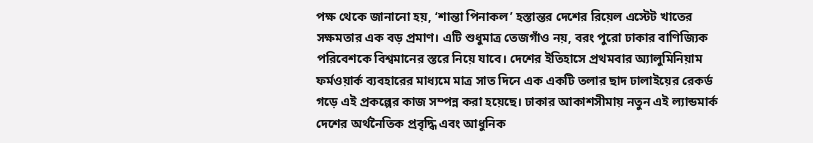পক্ষ থেকে জানানো হয়, ‘শান্তা পিনাকল’ হস্তান্তর দেশের রিয়েল এস্টেট খাতের সক্ষমতার এক বড় প্রমাণ। এটি শুধুমাত্র তেজগাঁও নয়, বরং পুরো ঢাকার বাণিজ্যিক পরিবেশকে বিশ্বমানের স্তরে নিয়ে যাবে। দেশের ইতিহাসে প্রথমবার অ্যালুমিনিয়াম ফর্মওয়ার্ক ব্যবহারের মাধ্যমে মাত্র সাত দিনে এক একটি তলার ছাদ ঢালাইয়ের রেকর্ড গড়ে এই প্রকল্পের কাজ সম্পন্ন করা হয়েছে। ঢাকার আকাশসীমায় নতুন এই ল্যান্ডমার্ক দেশের অর্থনৈতিক প্রবৃদ্ধি এবং আধুনিক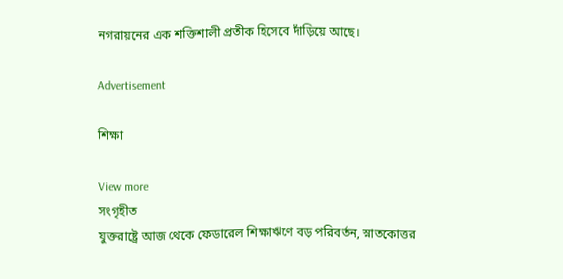নগরায়নের এক শক্তিশালী প্রতীক হিসেবে দাঁড়িয়ে আছে।

Advertisement

শিক্ষা

View more
সংগৃহীত
যুক্তরাষ্ট্রে আজ থেকে ফেডারেল শিক্ষাঋণে বড় পরিবর্তন, স্নাতকোত্তর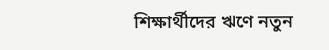শিক্ষার্থীদের ঋণে নতুন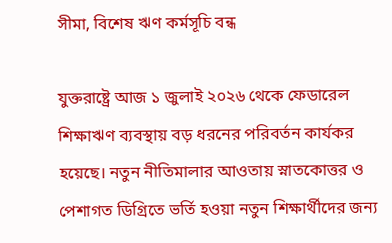সীমা, বিশেষ ঋণ কর্মসূচি বন্ধ

যুক্তরাষ্ট্রে আজ ১ জুলাই ২০২৬ থেকে ফেডারেল শিক্ষাঋণ ব্যবস্থায় বড় ধরনের পরিবর্তন কার্যকর হয়েছে। নতুন নীতিমালার আওতায় স্নাতকোত্তর ও পেশাগত ডিগ্রিতে ভর্তি হওয়া নতুন শিক্ষার্থীদের জন্য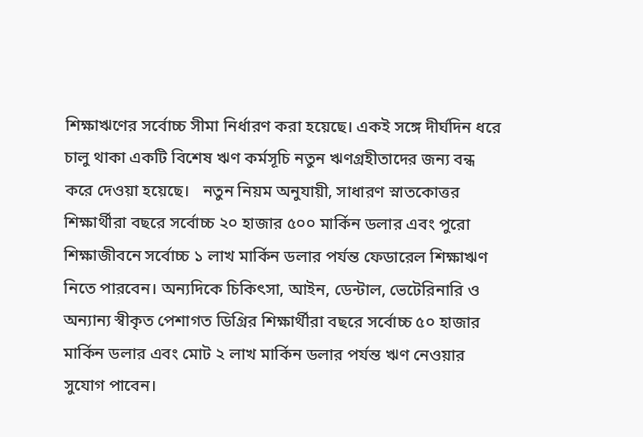শিক্ষাঋণের সর্বোচ্চ সীমা নির্ধারণ করা হয়েছে। একই সঙ্গে দীর্ঘদিন ধরে চালু থাকা একটি বিশেষ ঋণ কর্মসূচি নতুন ঋণগ্রহীতাদের জন্য বন্ধ করে দেওয়া হয়েছে।   নতুন নিয়ম অনুযায়ী, সাধারণ স্নাতকোত্তর শিক্ষার্থীরা বছরে সর্বোচ্চ ২০ হাজার ৫০০ মার্কিন ডলার এবং পুরো শিক্ষাজীবনে সর্বোচ্চ ১ লাখ মার্কিন ডলার পর্যন্ত ফেডারেল শিক্ষাঋণ নিতে পারবেন। অন্যদিকে চিকিৎসা, আইন, ডেন্টাল, ভেটেরিনারি ও অন্যান্য স্বীকৃত পেশাগত ডিগ্রির শিক্ষার্থীরা বছরে সর্বোচ্চ ৫০ হাজার মার্কিন ডলার এবং মোট ২ লাখ মার্কিন ডলার পর্যন্ত ঋণ নেওয়ার সুযোগ পাবেন।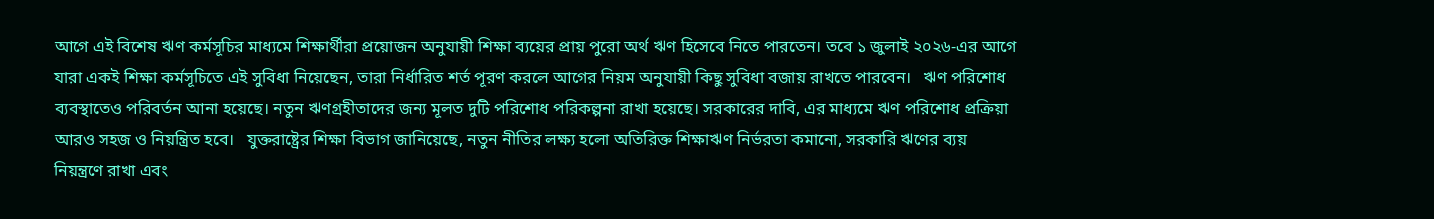আগে এই বিশেষ ঋণ কর্মসূচির মাধ্যমে শিক্ষার্থীরা প্রয়োজন অনুযায়ী শিক্ষা ব্যয়ের প্রায় পুরো অর্থ ঋণ হিসেবে নিতে পারতেন। তবে ১ জুলাই ২০২৬-এর আগে যারা একই শিক্ষা কর্মসূচিতে এই সুবিধা নিয়েছেন, তারা নির্ধারিত শর্ত পূরণ করলে আগের নিয়ম অনুযায়ী কিছু সুবিধা বজায় রাখতে পারবেন।   ঋণ পরিশোধ ব্যবস্থাতেও পরিবর্তন আনা হয়েছে। নতুন ঋণগ্রহীতাদের জন্য মূলত দুটি পরিশোধ পরিকল্পনা রাখা হয়েছে। সরকারের দাবি, এর মাধ্যমে ঋণ পরিশোধ প্রক্রিয়া আরও সহজ ও নিয়ন্ত্রিত হবে।   যুক্তরাষ্ট্রের শিক্ষা বিভাগ জানিয়েছে, নতুন নীতির লক্ষ্য হলো অতিরিক্ত শিক্ষাঋণ নির্ভরতা কমানো, সরকারি ঋণের ব্যয় নিয়ন্ত্রণে রাখা এবং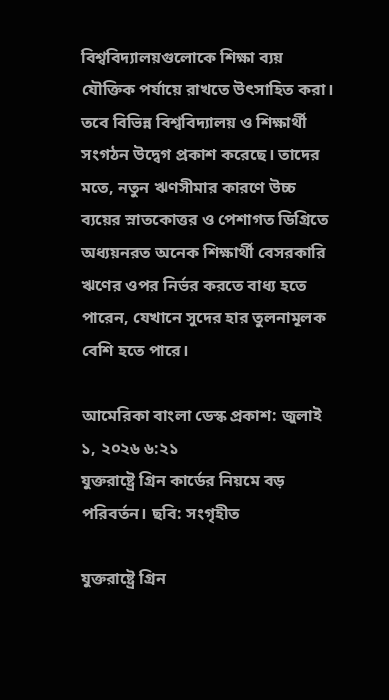বিশ্ববিদ্যালয়গুলোকে শিক্ষা ব্যয় যৌক্তিক পর্যায়ে রাখতে উৎসাহিত করা।   তবে বিভিন্ন বিশ্ববিদ্যালয় ও শিক্ষার্থী সংগঠন উদ্বেগ প্রকাশ করেছে। তাদের মতে, নতুন ঋণসীমার কারণে উচ্চ ব্যয়ের স্নাতকোত্তর ও পেশাগত ডিগ্রিতে অধ্যয়নরত অনেক শিক্ষার্থী বেসরকারি ঋণের ওপর নির্ভর করতে বাধ্য হতে পারেন, যেখানে সুদের হার তুলনামূলক বেশি হতে পারে।

আমেরিকা বাংলা ডেস্ক প্রকাশ: জুলাই ১, ২০২৬ ৬:২১
যুক্তরাষ্ট্রে গ্রিন কার্ডের নিয়মে বড় পরিবর্তন। ছবি: সংগৃহীত

যুক্তরাষ্ট্রে গ্রিন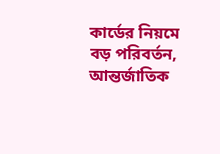কার্ডের নিয়মে বড় পরিবর্তন, আন্তর্জাতিক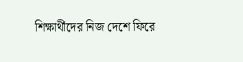শিক্ষার্থীদের নিজ দেশে ফিরে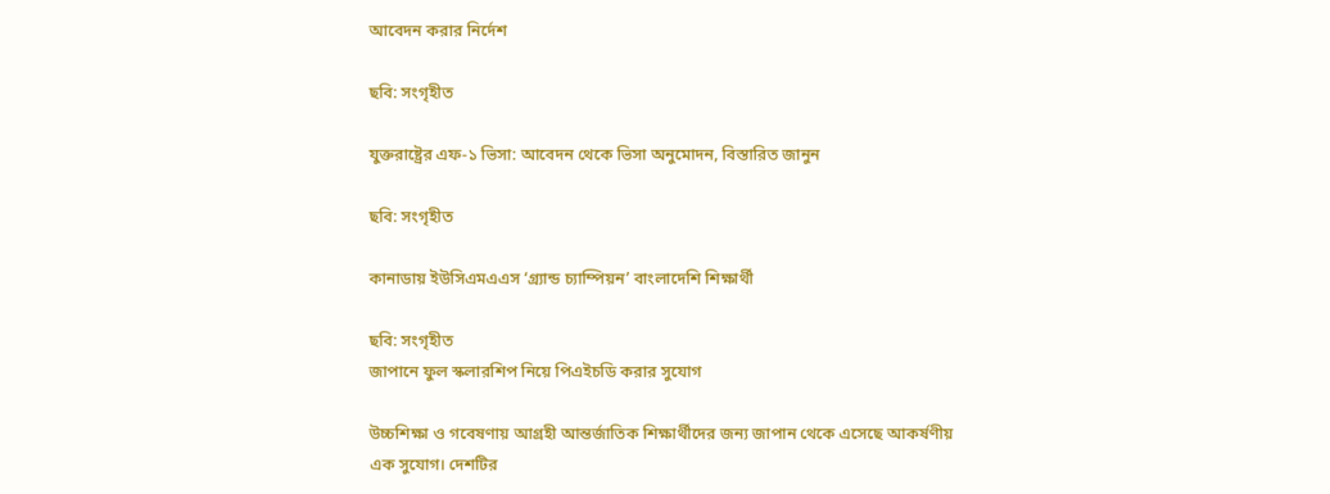আবেদন করার নির্দেশ

ছবি: সংগৃহীত

যুক্তরাষ্ট্রের এফ-১ ভিসা: আবেদন থেকে ভিসা অনুমোদন, বিস্তারিত জানুন

ছবি: সংগৃহীত

কানাডায় ইউসিএমএএস ‘গ্র্যান্ড চ্যাম্পিয়ন’ বাংলাদেশি শিক্ষার্থী

ছবি: সংগৃহীত
জাপানে ফুল স্কলারশিপ নিয়ে পিএইচডি করার সুযোগ

উচ্চশিক্ষা ও গবেষণায় আগ্রহী আন্তর্জাতিক শিক্ষার্থীদের জন্য জাপান থেকে এসেছে আকর্ষণীয় এক সুযোগ। দেশটির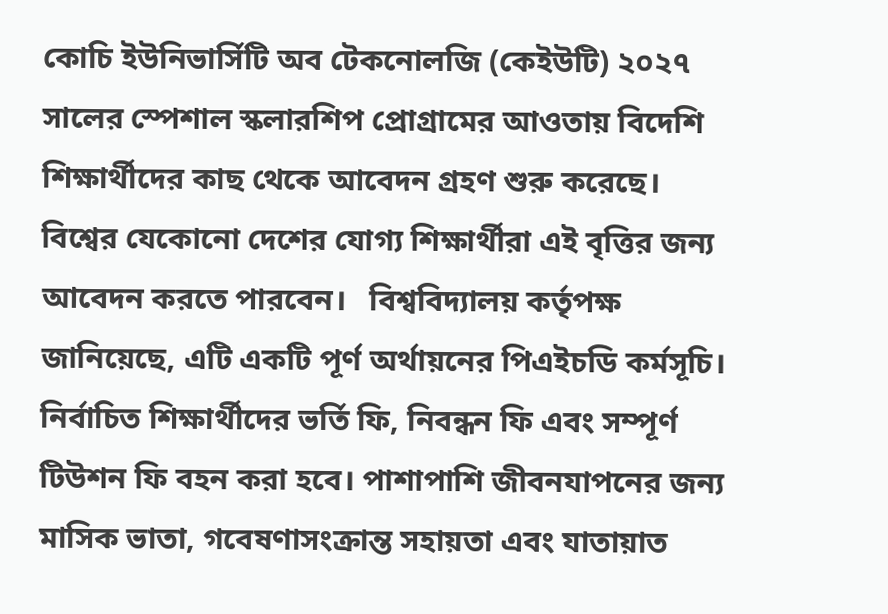কোচি ইউনিভার্সিটি অব টেকনোলজি (কেইউটি) ২০২৭ সালের স্পেশাল স্কলারশিপ প্রোগ্রামের আওতায় বিদেশি শিক্ষার্থীদের কাছ থেকে আবেদন গ্রহণ শুরু করেছে। বিশ্বের যেকোনো দেশের যোগ্য শিক্ষার্থীরা এই বৃত্তির জন্য আবেদন করতে পারবেন।   বিশ্ববিদ্যালয় কর্তৃপক্ষ জানিয়েছে, এটি একটি পূর্ণ অর্থায়নের পিএইচডি কর্মসূচি। নির্বাচিত শিক্ষার্থীদের ভর্তি ফি, নিবন্ধন ফি এবং সম্পূর্ণ টিউশন ফি বহন করা হবে। পাশাপাশি জীবনযাপনের জন্য মাসিক ভাতা, গবেষণাসংক্রান্ত সহায়তা এবং যাতায়াত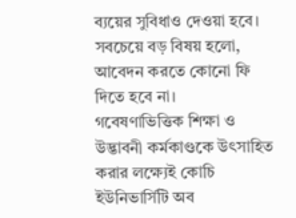ব্যয়ের সুবিধাও দেওয়া হবে। সবচেয়ে বড় বিষয় হলো, আবেদন করতে কোনো ফি দিতে হবে না।   গবেষণাভিত্তিক শিক্ষা ও উদ্ভাবনী কর্মকাণ্ডকে উৎসাহিত করার লক্ষ্যেই কোচি ইউনিভার্সিটি অব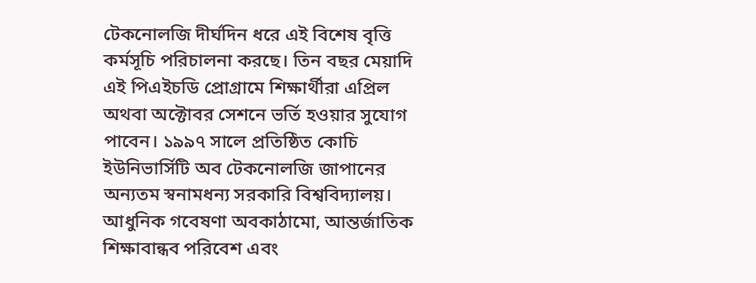টেকনোলজি দীর্ঘদিন ধরে এই বিশেষ বৃত্তি কর্মসূচি পরিচালনা করছে। তিন বছর মেয়াদি এই পিএইচডি প্রোগ্রামে শিক্ষার্থীরা এপ্রিল অথবা অক্টোবর সেশনে ভর্তি হওয়ার সুযোগ পাবেন। ১৯৯৭ সালে প্রতিষ্ঠিত কোচি ইউনিভার্সিটি অব টেকনোলজি জাপানের অন্যতম স্বনামধন্য সরকারি বিশ্ববিদ্যালয়। আধুনিক গবেষণা অবকাঠামো, আন্তর্জাতিক শিক্ষাবান্ধব পরিবেশ এবং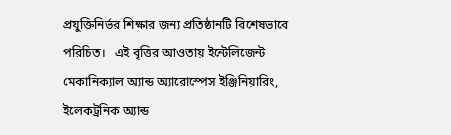প্রযুক্তিনির্ভর শিক্ষার জন্য প্রতিষ্ঠানটি বিশেষভাবে পরিচিত।   এই বৃত্তির আওতায় ইন্টেলিজেন্ট মেকানিক্যাল অ্যান্ড অ্যারোস্পেস ইঞ্জিনিয়ারিং, ইলেকট্রনিক অ্যান্ড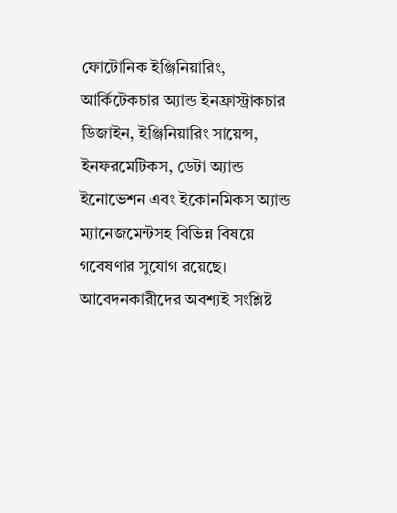ফোটোনিক ইঞ্জিনিয়ারিং, আর্কিটেকচার অ্যান্ড ইনফ্রাস্ট্রাকচার ডিজাইন, ইঞ্জিনিয়ারিং সায়েন্স, ইনফরমেটিকস, ডেটা অ্যান্ড ইনোভেশন এবং ইকোনমিকস অ্যান্ড ম্যানেজমেন্টসহ বিভিন্ন বিষয়ে গবেষণার সুযোগ রয়েছে।   আবেদনকারীদের অবশ্যই সংশ্লিষ্ট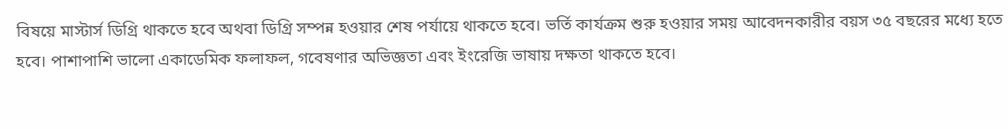বিষয়ে মাস্টার্স ডিগ্রি থাকতে হবে অথবা ডিগ্রি সম্পন্ন হওয়ার শেষ পর্যায়ে থাকতে হবে। ভর্তি কার্যক্রম শুরু হওয়ার সময় আবেদনকারীর বয়স ৩৫ বছরের মধ্যে হতে হবে। পাশাপাশি ভালো একাডেমিক ফলাফল, গবেষণার অভিজ্ঞতা এবং ইংরেজি ভাষায় দক্ষতা থাকতে হবে।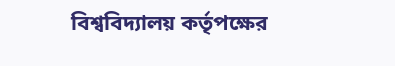বিশ্ববিদ্যালয় কর্তৃপক্ষের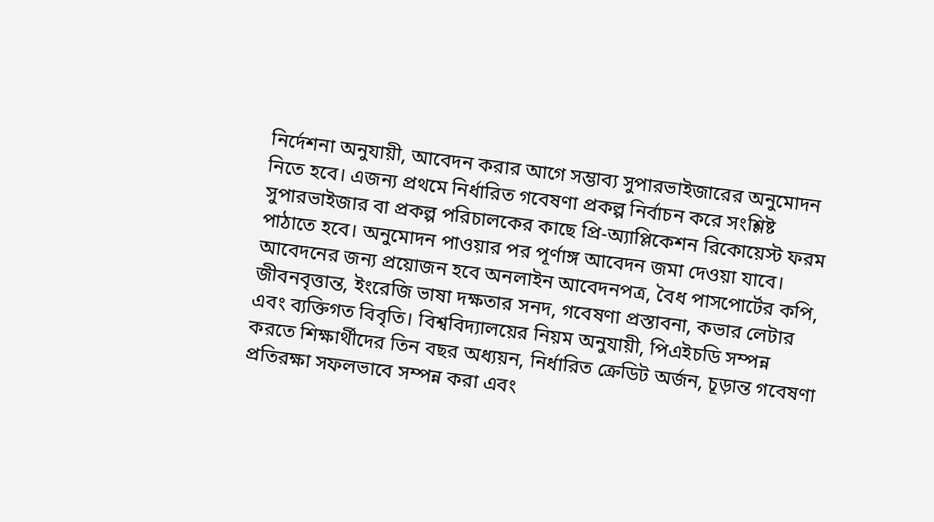নির্দেশনা অনুযায়ী, আবেদন করার আগে সম্ভাব্য সুপারভাইজারের অনুমোদন নিতে হবে। এজন্য প্রথমে নির্ধারিত গবেষণা প্রকল্প নির্বাচন করে সংশ্লিষ্ট সুপারভাইজার বা প্রকল্প পরিচালকের কাছে প্রি-অ্যাপ্লিকেশন রিকোয়েস্ট ফরম পাঠাতে হবে। অনুমোদন পাওয়ার পর পূর্ণাঙ্গ আবেদন জমা দেওয়া যাবে।   আবেদনের জন্য প্রয়োজন হবে অনলাইন আবেদনপত্র, বৈধ পাসপোর্টের কপি, জীবনবৃত্তান্ত, ইংরেজি ভাষা দক্ষতার সনদ, গবেষণা প্রস্তাবনা, কভার লেটার এবং ব্যক্তিগত বিবৃতি। বিশ্ববিদ্যালয়ের নিয়ম অনুযায়ী, পিএইচডি সম্পন্ন করতে শিক্ষার্থীদের তিন বছর অধ্যয়ন, নির্ধারিত ক্রেডিট অর্জন, চূড়ান্ত গবেষণা প্রতিরক্ষা সফলভাবে সম্পন্ন করা এবং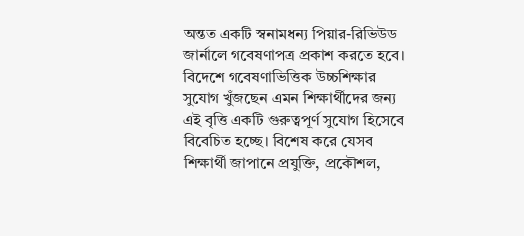অন্তত একটি স্বনামধন্য পিয়ার-রিভিউড জার্নালে গবেষণাপত্র প্রকাশ করতে হবে।   বিদেশে গবেষণাভিত্তিক উচ্চশিক্ষার সুযোগ খুঁজছেন এমন শিক্ষার্থীদের জন্য এই বৃত্তি একটি গুরুত্বপূর্ণ সুযোগ হিসেবে বিবেচিত হচ্ছে। বিশেষ করে যেসব শিক্ষার্থী জাপানে প্রযুক্তি, প্রকৌশল,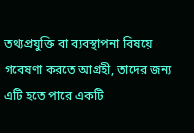তথ্যপ্রযুক্তি বা ব্যবস্থাপনা বিষয়ে গবেষণা করতে আগ্রহী, তাদের জন্য এটি হতে পারে একটি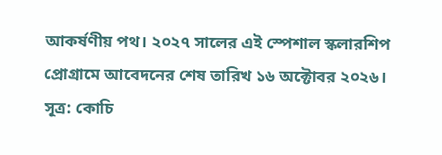আকর্ষণীয় পথ। ২০২৭ সালের এই স্পেশাল স্কলারশিপ প্রোগ্রামে আবেদনের শেষ তারিখ ১৬ অক্টোবর ২০২৬।   সূত্র: কোচি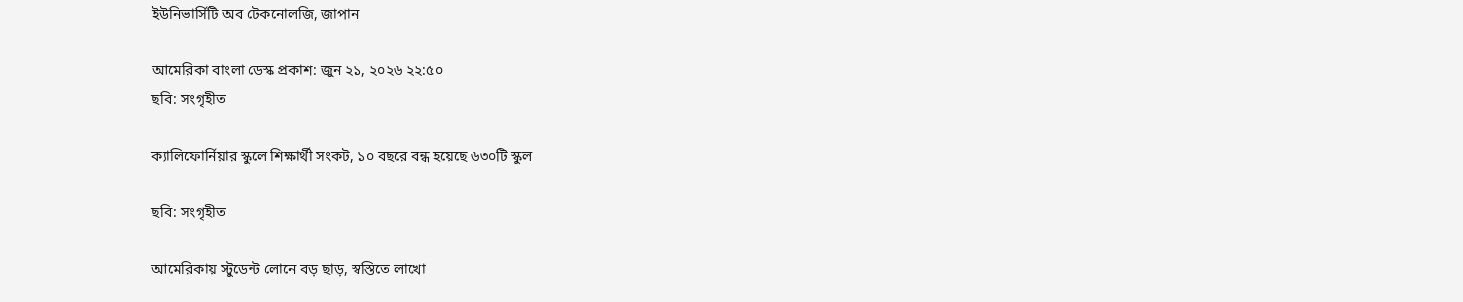ইউনিভার্সিটি অব টেকনোলজি, জাপান

আমেরিকা বাংলা ডেস্ক প্রকাশ: জুন ২১, ২০২৬ ২২:৫০
ছবি: সংগৃহীত

ক্যালিফোর্নিয়ার স্কুলে শিক্ষার্থী সংকট, ১০ বছরে বন্ধ হয়েছে ৬৩০টি স্কুল

ছবি: সংগৃহীত

আমেরিকায় স্টুডেন্ট লোনে বড় ছাড়, স্বস্তিতে লাখো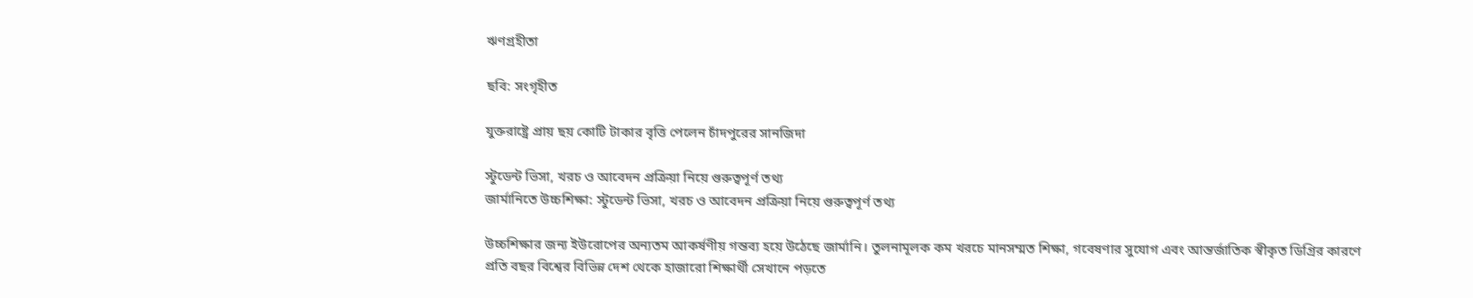ঋণগ্রহীতা

ছবি: সংগৃহীত

যুক্তরাষ্ট্রে প্রায় ছয় কোটি টাকার বৃত্তি পেলেন চাঁদপুরের সানজিদা

স্টুডেন্ট ভিসা, খরচ ও আবেদন প্রক্রিয়া নিয়ে গুরুত্বপূর্ণ তথ্য
জার্মানিতে উচ্চশিক্ষা: স্টুডেন্ট ভিসা, খরচ ও আবেদন প্রক্রিয়া নিয়ে গুরুত্বপূর্ণ তথ্য

উচ্চশিক্ষার জন্য ইউরোপের অন্যতম আকর্ষণীয় গন্তব্য হয়ে উঠেছে জার্মানি। তুলনামূলক কম খরচে মানসম্মত শিক্ষা, গবেষণার সুযোগ এবং আন্তর্জাতিক স্বীকৃত ডিগ্রির কারণে প্রতি বছর বিশ্বের বিভিন্ন দেশ থেকে হাজারো শিক্ষার্থী সেখানে পড়তে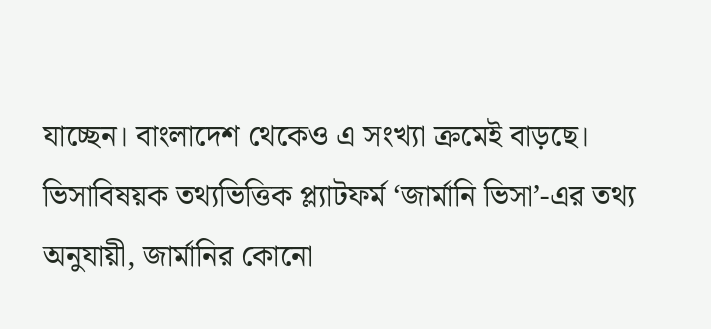যাচ্ছেন। বাংলাদেশ থেকেও এ সংখ্যা ক্রমেই বাড়ছে।   ভিসাবিষয়ক তথ্যভিত্তিক প্ল্যাটফর্ম ‘জার্মানি ভিসা’-এর তথ্য অনুযায়ী, জার্মানির কোনো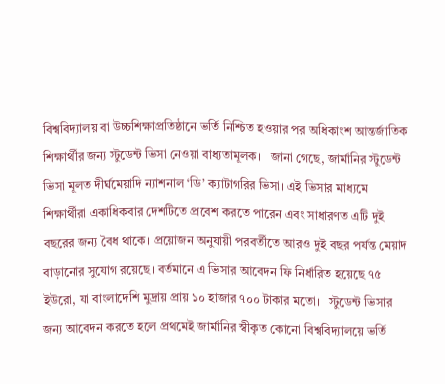বিশ্ববিদ্যালয় বা উচ্চশিক্ষাপ্রতিষ্ঠানে ভর্তি নিশ্চিত হওয়ার পর অধিকাংশ আন্তর্জাতিক শিক্ষার্থীর জন্য স্টুডেন্ট ভিসা নেওয়া বাধ্যতামূলক।   জানা গেছে, জার্মানির স্টুডেন্ট ভিসা মূলত দীর্ঘমেয়াদি ন্যাশনাল ‘ডি’ ক্যাটাগরির ভিসা। এই ভিসার মাধ্যমে শিক্ষার্থীরা একাধিকবার দেশটিতে প্রবেশ করতে পারেন এবং সাধারণত এটি দুই বছরের জন্য বৈধ থাকে। প্রয়োজন অনুযায়ী পরবর্তীতে আরও দুই বছর পর্যন্ত মেয়াদ বাড়ানোর সুযোগ রয়েছে। বর্তমানে এ ভিসার আবেদন ফি নির্ধারিত হয়েছে ৭৫ ইউরো, যা বাংলাদেশি মুদ্রায় প্রায় ১০ হাজার ৭০০ টাকার মতো।   স্টুডেন্ট ভিসার জন্য আবেদন করতে হলে প্রথমেই জার্মানির স্বীকৃত কোনো বিশ্ববিদ্যালয়ে ভর্তি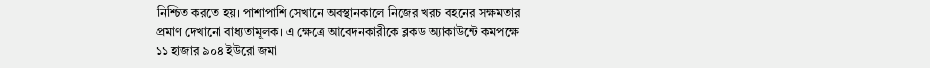নিশ্চিত করতে হয়। পাশাপাশি সেখানে অবস্থানকালে নিজের খরচ বহনের সক্ষমতার প্রমাণ দেখানো বাধ্যতামূলক। এ ক্ষেত্রে আবেদনকারীকে ব্লকড অ্যাকাউন্টে কমপক্ষে ১১ হাজার ৯০৪ ইউরো জমা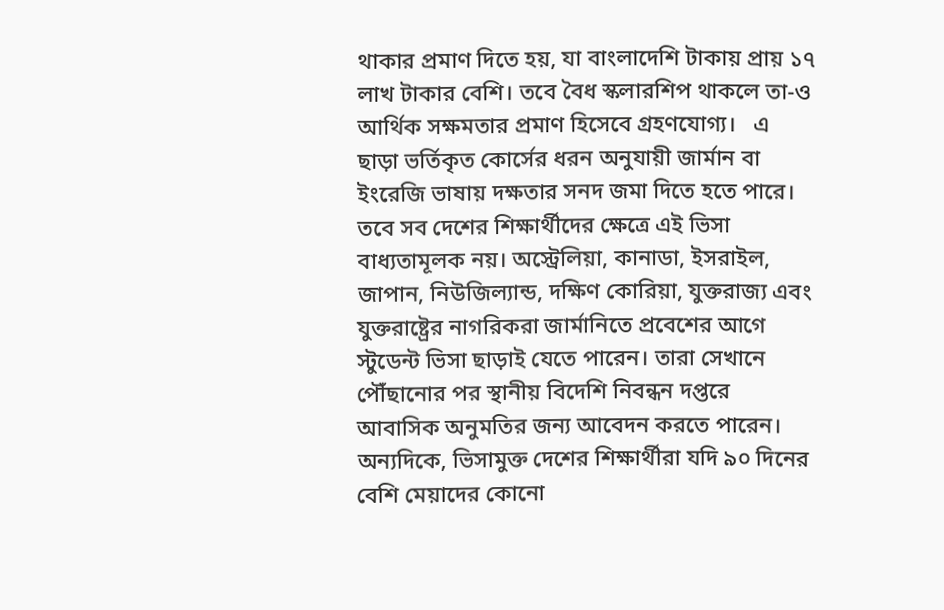থাকার প্রমাণ দিতে হয়, যা বাংলাদেশি টাকায় প্রায় ১৭ লাখ টাকার বেশি। তবে বৈধ স্কলারশিপ থাকলে তা-ও আর্থিক সক্ষমতার প্রমাণ হিসেবে গ্রহণযোগ্য।   এ ছাড়া ভর্তিকৃত কোর্সের ধরন অনুযায়ী জার্মান বা ইংরেজি ভাষায় দক্ষতার সনদ জমা দিতে হতে পারে।   তবে সব দেশের শিক্ষার্থীদের ক্ষেত্রে এই ভিসা বাধ্যতামূলক নয়। অস্ট্রেলিয়া, কানাডা, ইসরাইল, জাপান, নিউজিল্যান্ড, দক্ষিণ কোরিয়া, যুক্তরাজ্য এবং যুক্তরাষ্ট্রের নাগরিকরা জার্মানিতে প্রবেশের আগে স্টুডেন্ট ভিসা ছাড়াই যেতে পারেন। তারা সেখানে পৌঁছানোর পর স্থানীয় বিদেশি নিবন্ধন দপ্তরে আবাসিক অনুমতির জন্য আবেদন করতে পারেন।   অন্যদিকে, ভিসামুক্ত দেশের শিক্ষার্থীরা যদি ৯০ দিনের বেশি মেয়াদের কোনো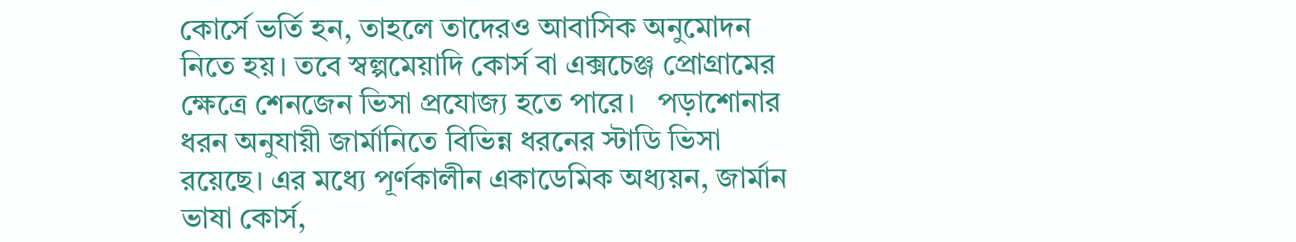কোর্সে ভর্তি হন, তাহলে তাদেরও আবাসিক অনুমোদন নিতে হয়। তবে স্বল্পমেয়াদি কোর্স বা এক্সচেঞ্জ প্রোগ্রামের ক্ষেত্রে শেনজেন ভিসা প্রযোজ্য হতে পারে।   পড়াশোনার ধরন অনুযায়ী জার্মানিতে বিভিন্ন ধরনের স্টাডি ভিসা রয়েছে। এর মধ্যে পূর্ণকালীন একাডেমিক অধ্যয়ন, জার্মান ভাষা কোর্স,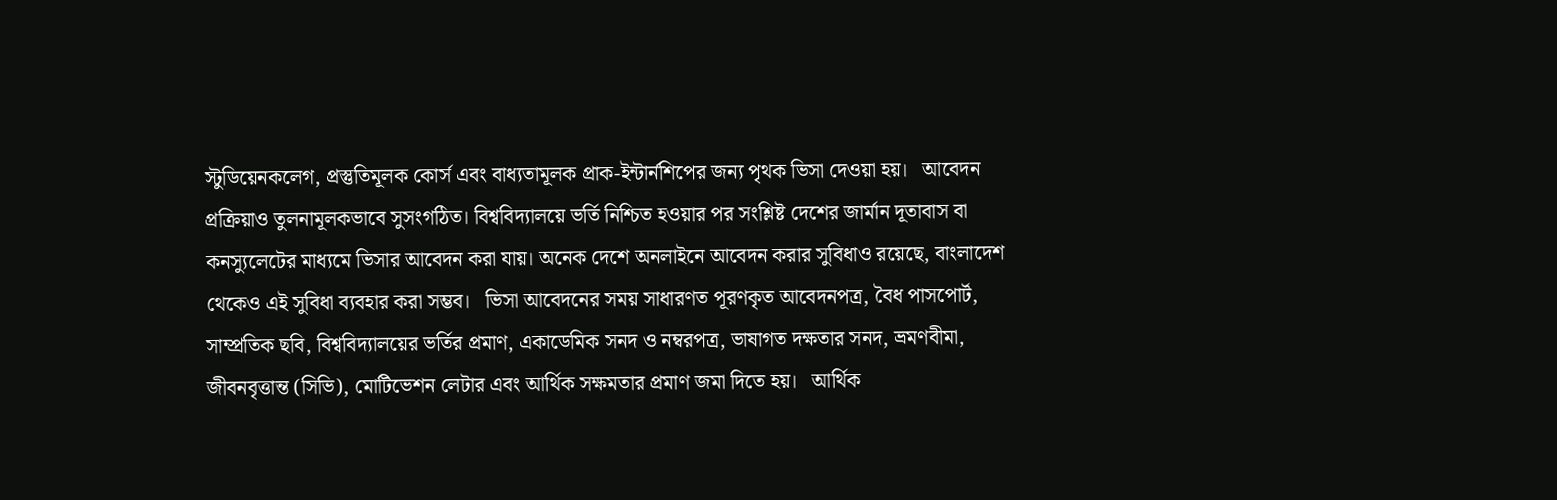স্টুডিয়েনকলেগ, প্রস্তুতিমূলক কোর্স এবং বাধ্যতামূলক প্রাক-ইন্টার্নশিপের জন্য পৃথক ভিসা দেওয়া হয়।   আবেদন প্রক্রিয়াও তুলনামূলকভাবে সুসংগঠিত। বিশ্ববিদ্যালয়ে ভর্তি নিশ্চিত হওয়ার পর সংশ্লিষ্ট দেশের জার্মান দূতাবাস বা কনস্যুলেটের মাধ্যমে ভিসার আবেদন করা যায়। অনেক দেশে অনলাইনে আবেদন করার সুবিধাও রয়েছে, বাংলাদেশ থেকেও এই সুবিধা ব্যবহার করা সম্ভব।   ভিসা আবেদনের সময় সাধারণত পূরণকৃত আবেদনপত্র, বৈধ পাসপোর্ট, সাম্প্রতিক ছবি, বিশ্ববিদ্যালয়ের ভর্তির প্রমাণ, একাডেমিক সনদ ও নম্বরপত্র, ভাষাগত দক্ষতার সনদ, ভ্রমণবীমা, জীবনবৃত্তান্ত (সিভি), মোটিভেশন লেটার এবং আর্থিক সক্ষমতার প্রমাণ জমা দিতে হয়।   আর্থিক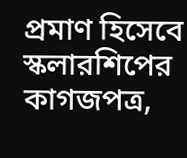প্রমাণ হিসেবে স্কলারশিপের কাগজপত্র,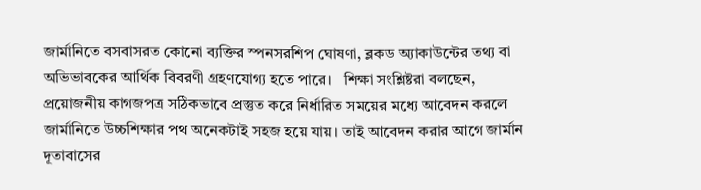জার্মানিতে বসবাসরত কোনো ব্যক্তির স্পনসরশিপ ঘোষণা, ব্লকড অ্যাকাউন্টের তথ্য বা অভিভাবকের আর্থিক বিবরণী গ্রহণযোগ্য হতে পারে।   শিক্ষা সংশ্লিষ্টরা বলছেন, প্রয়োজনীয় কাগজপত্র সঠিকভাবে প্রস্তুত করে নির্ধারিত সময়ের মধ্যে আবেদন করলে জার্মানিতে উচ্চশিক্ষার পথ অনেকটাই সহজ হয়ে যায়। তাই আবেদন করার আগে জার্মান দূতাবাসের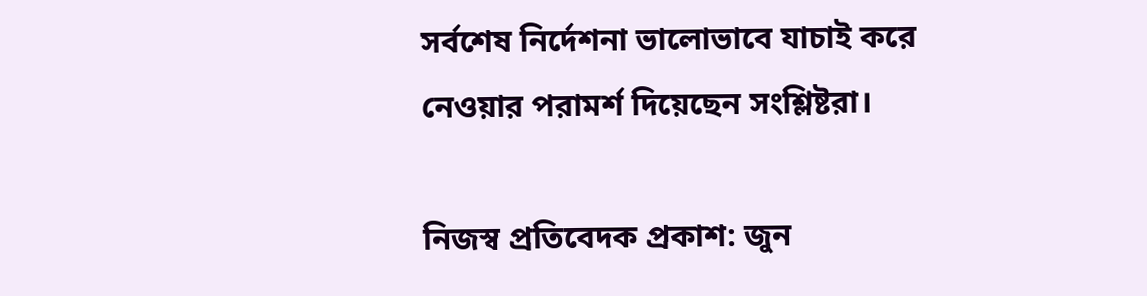সর্বশেষ নির্দেশনা ভালোভাবে যাচাই করে নেওয়ার পরামর্শ দিয়েছেন সংশ্লিষ্টরা।

নিজস্ব প্রতিবেদক প্রকাশ: জুন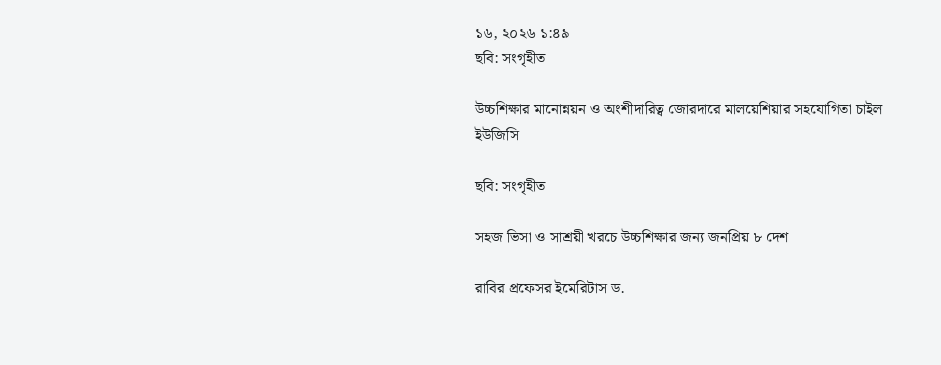১৬, ২০২৬ ১:৪৯
ছবি: সংগৃহীত

উচ্চশিক্ষার মানোন্নয়ন ও অংশীদারিত্ব জোরদারে মালয়েশিয়ার সহযোগিতা চাইল ইউজিসি

ছবি: সংগৃহীত

সহজ ভিসা ও সাশ্রয়ী খরচে উচ্চশিক্ষার জন্য জনপ্রিয় ৮ দেশ

রাবির প্রফেসর ইমেরিটাস ড.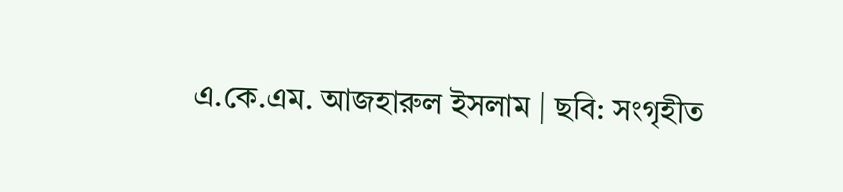এ.কে.এম. আজহারুল ইসলাম | ছবি: সংগৃহীত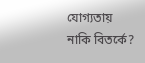যোগ্যতায় নাকি বিতর্কে?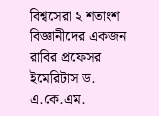বিশ্বসেরা ২ শতাংশ বিজ্ঞানীদের একজন রাবির প্রফেসর ইমেরিটাস ড. এ.কে.এম.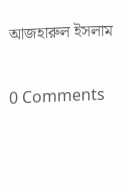আজহারুল ইসলাম

0 Comments